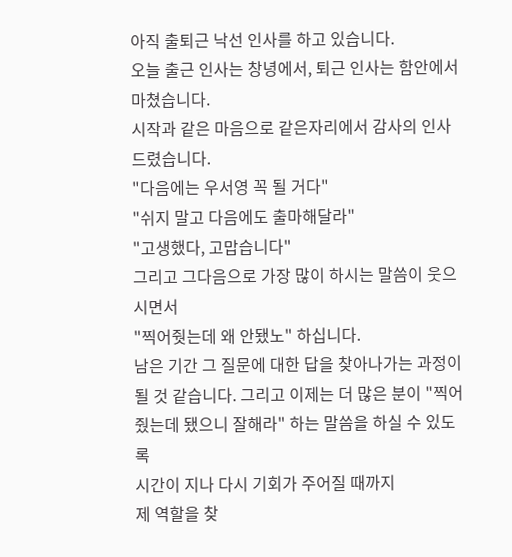아직 출퇴근 낙선 인사를 하고 있습니다.
오늘 출근 인사는 창녕에서, 퇴근 인사는 함안에서 마쳤습니다.
시작과 같은 마음으로 같은자리에서 감사의 인사 드렸습니다.
"다음에는 우서영 꼭 될 거다"
"쉬지 말고 다음에도 출마해달라"
"고생했다, 고맙습니다"
그리고 그다음으로 가장 많이 하시는 말씀이 웃으시면서
"찍어줫는데 왜 안됐노" 하십니다.
남은 기간 그 질문에 대한 답을 찾아나가는 과정이 될 것 같습니다. 그리고 이제는 더 많은 분이 "찍어줬는데 됐으니 잘해라" 하는 말씀을 하실 수 있도록
시간이 지나 다시 기회가 주어질 때까지
제 역할을 찾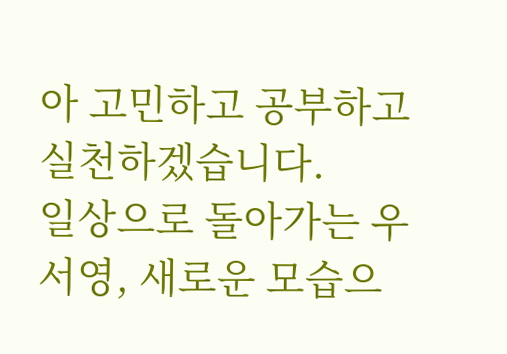아 고민하고 공부하고 실천하겠습니다.
일상으로 돌아가는 우서영, 새로운 모습으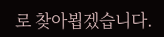로 찾아뵙겠습니다.